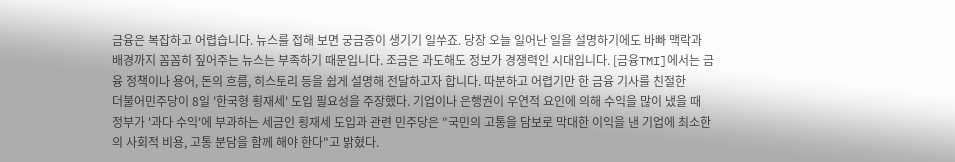금융은 복잡하고 어렵습니다. 뉴스를 접해 보면 궁금증이 생기기 일쑤죠. 당장 오늘 일어난 일을 설명하기에도 바빠 맥락과 배경까지 꼼꼼히 짚어주는 뉴스는 부족하기 때문입니다. 조금은 과도해도 정보가 경쟁력인 시대입니다. [금융TMI]에서는 금융 정책이나 용어, 돈의 흐름, 히스토리 등을 쉽게 설명해 전달하고자 합니다. 따분하고 어렵기만 한 금융 기사를 친절한
더불어민주당이 8일 '한국형 횡재세' 도입 필요성을 주장했다. 기업이나 은행권이 우연적 요인에 의해 수익을 많이 냈을 때 정부가 '과다 수익'에 부과하는 세금인 횡재세 도입과 관련 민주당은 "국민의 고통을 담보로 막대한 이익을 낸 기업에 최소한의 사회적 비용, 고통 분담을 함께 해야 한다"고 밝혔다.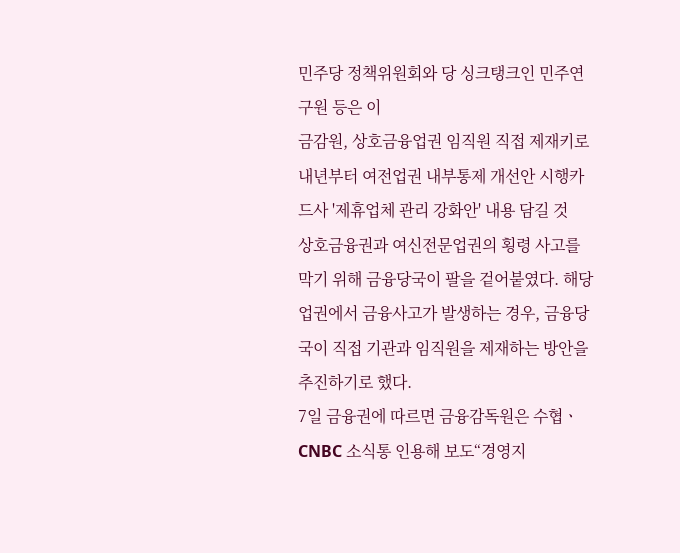민주당 정책위원회와 당 싱크탱크인 민주연구원 등은 이
금감원, 상호금융업권 임직원 직접 제재키로내년부터 여전업권 내부통제 개선안 시행카드사 '제휴업체 관리 강화안' 내용 담길 것
상호금융권과 여신전문업권의 횡령 사고를 막기 위해 금융당국이 팔을 겉어붙였다. 해당 업권에서 금융사고가 발생하는 경우, 금융당국이 직접 기관과 임직원을 제재하는 방안을 추진하기로 했다.
7일 금융권에 따르면 금융감독원은 수협ㆍ
CNBC 소식통 인용해 보도“경영지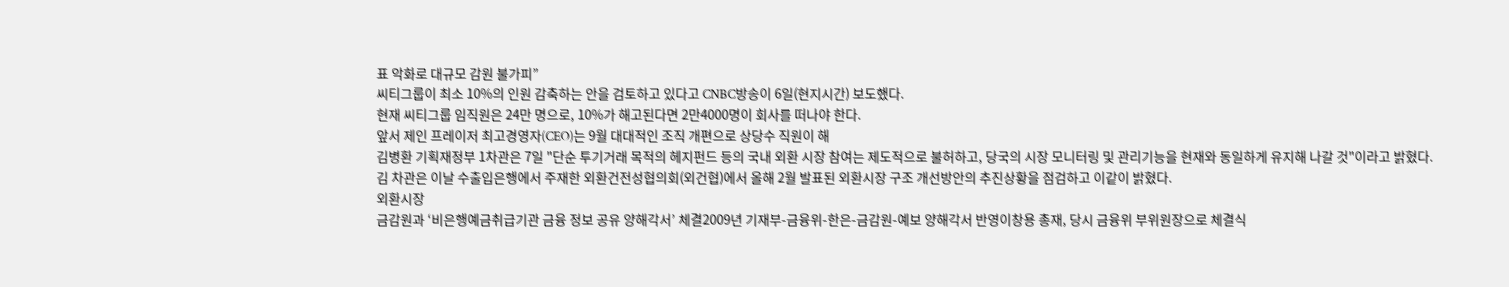표 악화로 대규모 감원 불가피”
씨티그룹이 최소 10%의 인원 감축하는 안을 검토하고 있다고 CNBC방송이 6일(현지시간) 보도했다.
현재 씨티그룹 임직원은 24만 명으로, 10%가 해고된다면 2만4000명이 회사를 떠나야 한다.
앞서 제인 프레이저 최고경영자(CEO)는 9월 대대적인 조직 개편으로 상당수 직원이 해
김병환 기획재정부 1차관은 7일 "단순 투기거래 목적의 헤지펀드 등의 국내 외환 시장 참여는 제도적으로 불허하고, 당국의 시장 모니터링 및 관리기능을 현재와 동일하게 유지해 나갈 것"이라고 밝혔다.
김 차관은 이날 수출입은행에서 주재한 외환건전성협의회(외건협)에서 올해 2월 발표된 외환시장 구조 개선방안의 추진상황을 점검하고 이같이 밝혔다.
외환시장
금감원과 ‘비은행예금취급기관 금융 정보 공유 양해각서’ 체결2009년 기재부-금융위-한은-금감원-예보 양해각서 반영이창용 총재, 당시 금융위 부위원장으로 체결식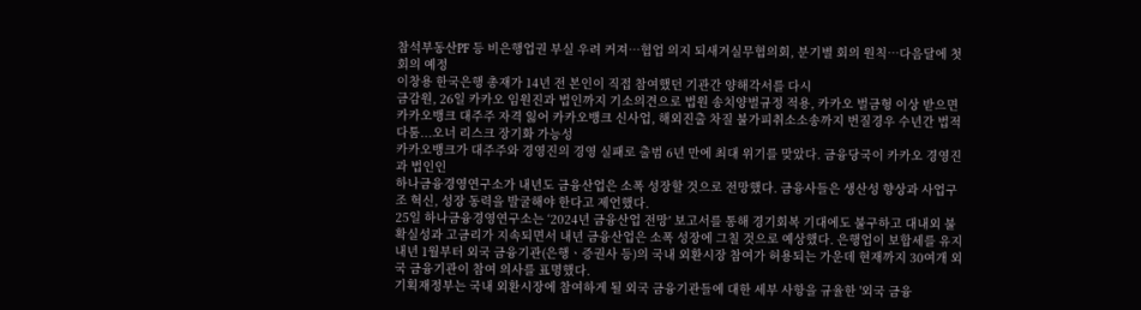참석부동산PF 등 비은행업권 부실 우려 커져…협업 의지 되새겨실무협의회, 분기별 회의 원칙…다음달에 첫 회의 예정
이창용 한국은행 총재가 14년 전 본인이 직접 참여했던 기관간 양해각서를 다시
금감원, 26일 카카오 임원진과 법인까지 기소의견으로 법원 송치양벌규정 적용, 카카오 벌금형 이상 받으면 카카오뱅크 대주주 자격 잃어 카카오뱅크 신사업, 해외진출 차질 불가피취소소송까지 번질경우 수년간 법적 다툼...오너 리스크 장기화 가능성
카카오뱅크가 대주주와 경영진의 경영 실패로 출범 6년 만에 최대 위기를 맞았다. 금융당국이 카카오 경영진과 법인인
하나금융경영연구소가 내년도 금융산업은 소폭 성장할 것으로 전망했다. 금융사들은 생산성 향상과 사업구조 혁신, 성장 동력을 발굴해야 한다고 제언했다.
25일 하나금융경영연구소는 ‘2024년 금융산업 전망’ 보고서를 통해 경기회복 기대에도 불구하고 대내외 불확실성과 고금리가 지속되면서 내년 금융산업은 소폭 성장에 그칠 것으로 예상했다. 은행업이 보합세를 유지
내년 1월부터 외국 금융기관(은행ㆍ증권사 등)의 국내 외환시장 참여가 허용되는 가운데 현재까지 30여개 외국 금융기관이 참여 의사를 표명했다.
기획재정부는 국내 외환시장에 참여하게 될 외국 금융기관들에 대한 세부 사항을 규율한 '외국 금융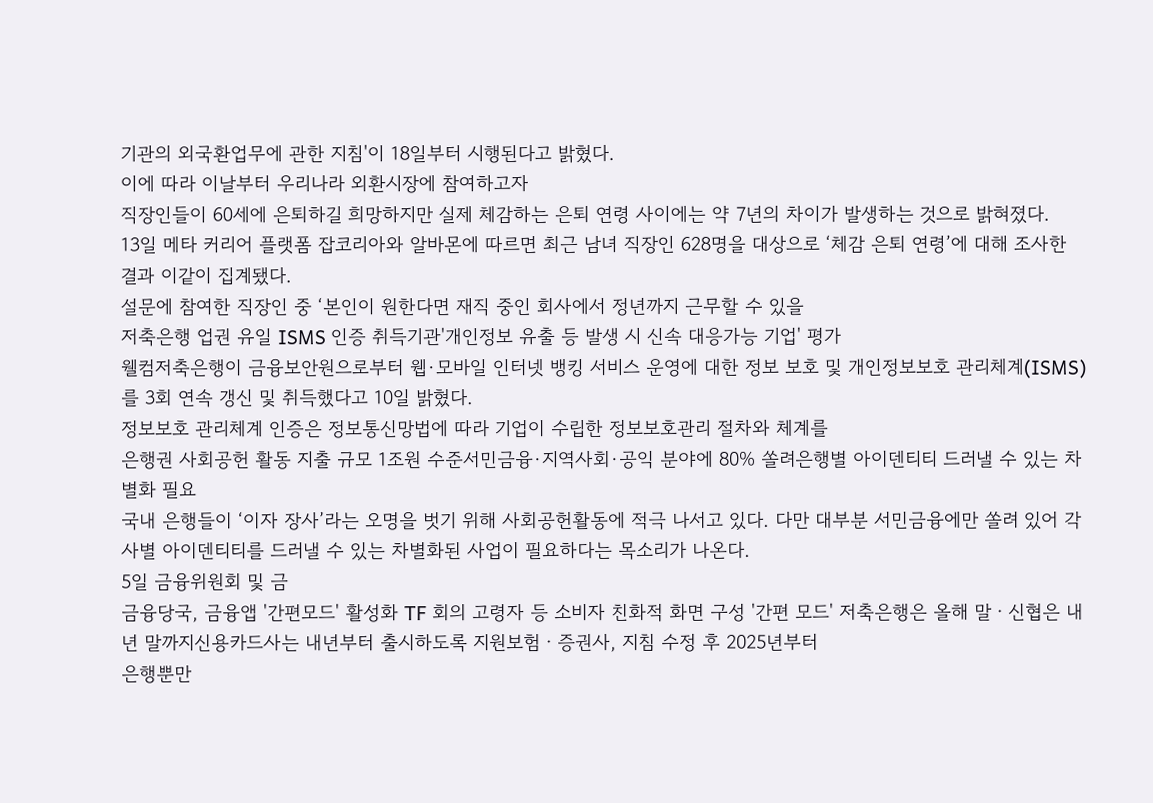기관의 외국환업무에 관한 지침'이 18일부터 시행된다고 밝혔다.
이에 따라 이날부터 우리나라 외환시장에 참여하고자
직장인들이 60세에 은퇴하길 희망하지만 실제 체감하는 은퇴 연령 사이에는 약 7년의 차이가 발생하는 것으로 밝혀졌다.
13일 메타 커리어 플랫폼 잡코리아와 알바몬에 따르면 최근 남녀 직장인 628명을 대상으로 ‘체감 은퇴 연령’에 대해 조사한 결과 이같이 집계됐다.
설문에 참여한 직장인 중 ‘본인이 원한다면 재직 중인 회사에서 정년까지 근무할 수 있을
저축은행 업권 유일 ISMS 인증 취득기관'개인정보 유출 등 발생 시 신속 대응가능 기업' 평가
웰컴저축은행이 금융보안원으로부터 웹·모바일 인터넷 뱅킹 서비스 운영에 대한 정보 보호 및 개인정보보호 관리체계(ISMS)를 3회 연속 갱신 및 취득했다고 10일 밝혔다.
정보보호 관리체계 인증은 정보통신망법에 따라 기업이 수립한 정보보호관리 절차와 체계를
은행권 사회공헌 활동 지출 규모 1조원 수준서민금융·지역사회·공익 분야에 80% 쏠려은행별 아이덴티티 드러낼 수 있는 차별화 필요
국내 은행들이 ‘이자 장사’라는 오명을 벗기 위해 사회공헌활동에 적극 나서고 있다. 다만 대부분 서민금융에만 쏠려 있어 각 사별 아이덴티티를 드러낼 수 있는 차별화된 사업이 필요하다는 목소리가 나온다.
5일 금융위원회 및 금
금융당국, 금융앱 '간편모드' 활성화 TF 회의 고령자 등 소비자 친화적 화면 구성 '간편 모드' 저축은행은 올해 말ㆍ신협은 내년 말까지신용카드사는 내년부터 출시하도록 지원보험ㆍ증권사, 지침 수정 후 2025년부터
은행뿐만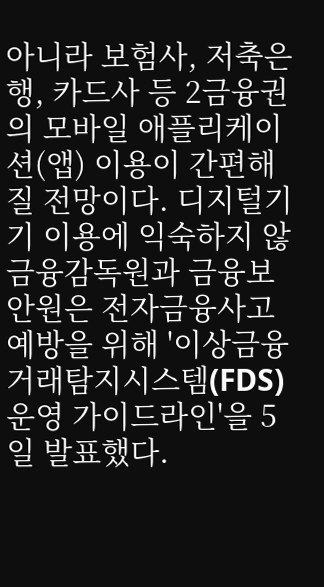아니라 보험사, 저축은행, 카드사 등 2금융권의 모바일 애플리케이션(앱) 이용이 간편해질 전망이다. 디지털기기 이용에 익숙하지 않
금융감독원과 금융보안원은 전자금융사고 예방을 위해 '이상금융거래탐지시스템(FDS) 운영 가이드라인'을 5일 발표했다.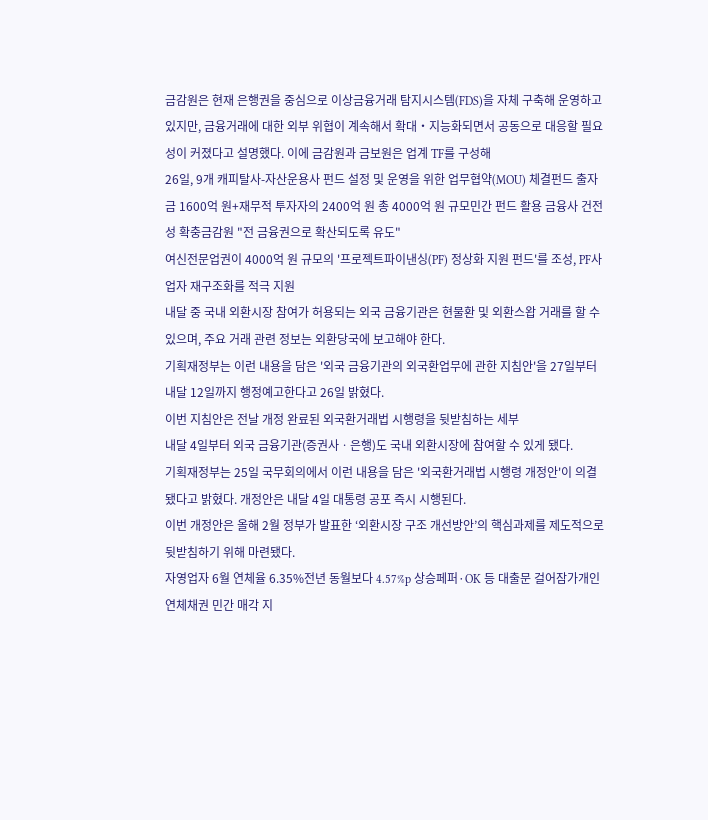금감원은 현재 은행권을 중심으로 이상금융거래 탐지시스템(FDS)을 자체 구축해 운영하고 있지만, 금융거래에 대한 외부 위협이 계속해서 확대‧지능화되면서 공동으로 대응할 필요성이 커졌다고 설명했다. 이에 금감원과 금보원은 업계 TF를 구성해
26일, 9개 캐피탈사-자산운용사 펀드 설정 및 운영을 위한 업무협약(MOU) 체결펀드 출자금 1600억 원+재무적 투자자의 2400억 원 총 4000억 원 규모민간 펀드 활용 금융사 건전성 확충금감원 "전 금융권으로 확산되도록 유도"
여신전문업권이 4000억 원 규모의 '프로젝트파이낸싱(PF) 정상화 지원 펀드'를 조성, PF사업자 재구조화를 적극 지원
내달 중 국내 외환시장 참여가 허용되는 외국 금융기관은 현물환 및 외환스왑 거래를 할 수 있으며, 주요 거래 관련 정보는 외환당국에 보고해야 한다.
기획재정부는 이런 내용을 담은 '외국 금융기관의 외국환업무에 관한 지침안'을 27일부터 내달 12일까지 행정예고한다고 26일 밝혔다.
이번 지침안은 전날 개정 완료된 외국환거래법 시행령을 뒷받침하는 세부
내달 4일부터 외국 금융기관(증권사ㆍ은행)도 국내 외환시장에 참여할 수 있게 됐다.
기획재정부는 25일 국무회의에서 이런 내용을 담은 '외국환거래법 시행령 개정안'이 의결됐다고 밝혔다. 개정안은 내달 4일 대통령 공포 즉시 시행된다.
이번 개정안은 올해 2월 정부가 발표한 ‘외환시장 구조 개선방안’의 핵심과제를 제도적으로 뒷받침하기 위해 마련됐다.
자영업자 6월 연체율 6.35%전년 동월보다 4.57%p 상승페퍼·OK 등 대출문 걸어잠가개인 연체채권 민간 매각 지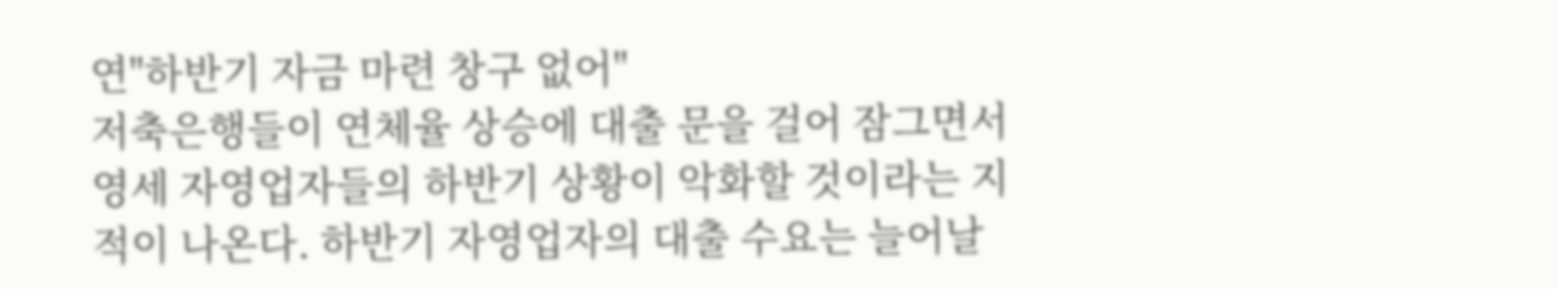연"하반기 자금 마련 창구 없어"
저축은행들이 연체율 상승에 대출 문을 걸어 잠그면서 영세 자영업자들의 하반기 상황이 악화할 것이라는 지적이 나온다. 하반기 자영업자의 대출 수요는 늘어날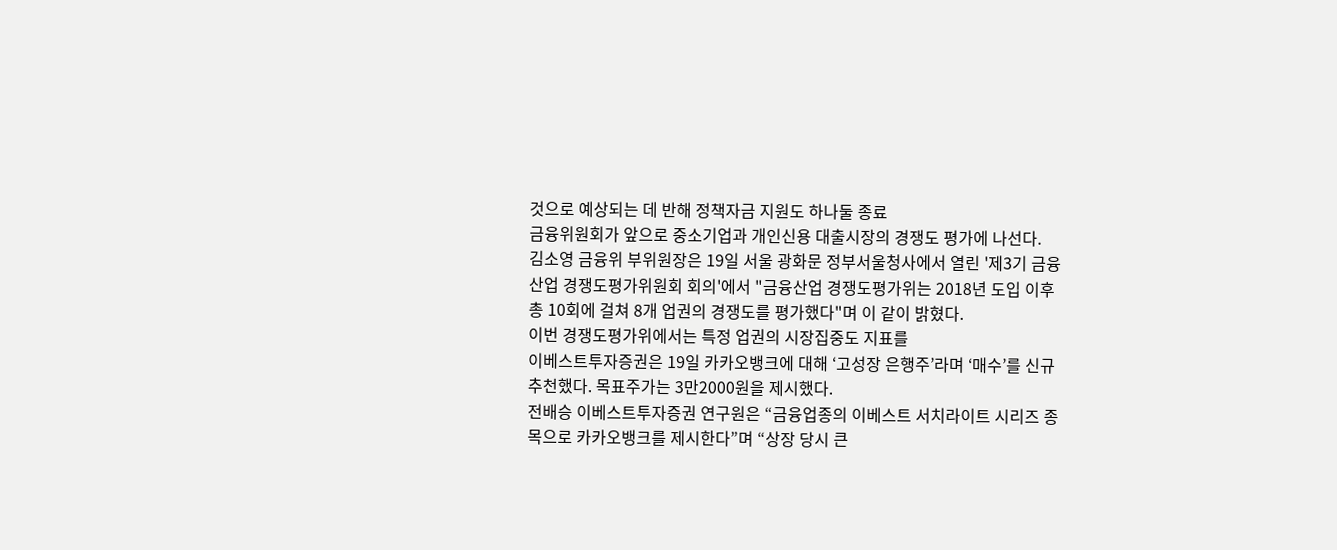것으로 예상되는 데 반해 정책자금 지원도 하나둘 종료
금융위원회가 앞으로 중소기업과 개인신용 대출시장의 경쟁도 평가에 나선다.
김소영 금융위 부위원장은 19일 서울 광화문 정부서울청사에서 열린 '제3기 금융산업 경쟁도평가위원회 회의'에서 "금융산업 경쟁도평가위는 2018년 도입 이후 총 10회에 걸쳐 8개 업권의 경쟁도를 평가했다"며 이 같이 밝혔다.
이번 경쟁도평가위에서는 특정 업권의 시장집중도 지표를
이베스트투자증권은 19일 카카오뱅크에 대해 ‘고성장 은행주’라며 ‘매수’를 신규 추천했다. 목표주가는 3만2000원을 제시했다.
전배승 이베스트투자증권 연구원은 “금융업종의 이베스트 서치라이트 시리즈 종목으로 카카오뱅크를 제시한다”며 “상장 당시 큰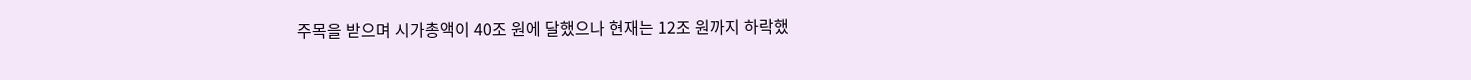주목을 받으며 시가총액이 40조 원에 달했으나 현재는 12조 원까지 하락했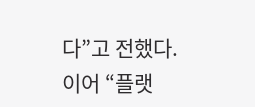다”고 전했다.
이어 “플랫